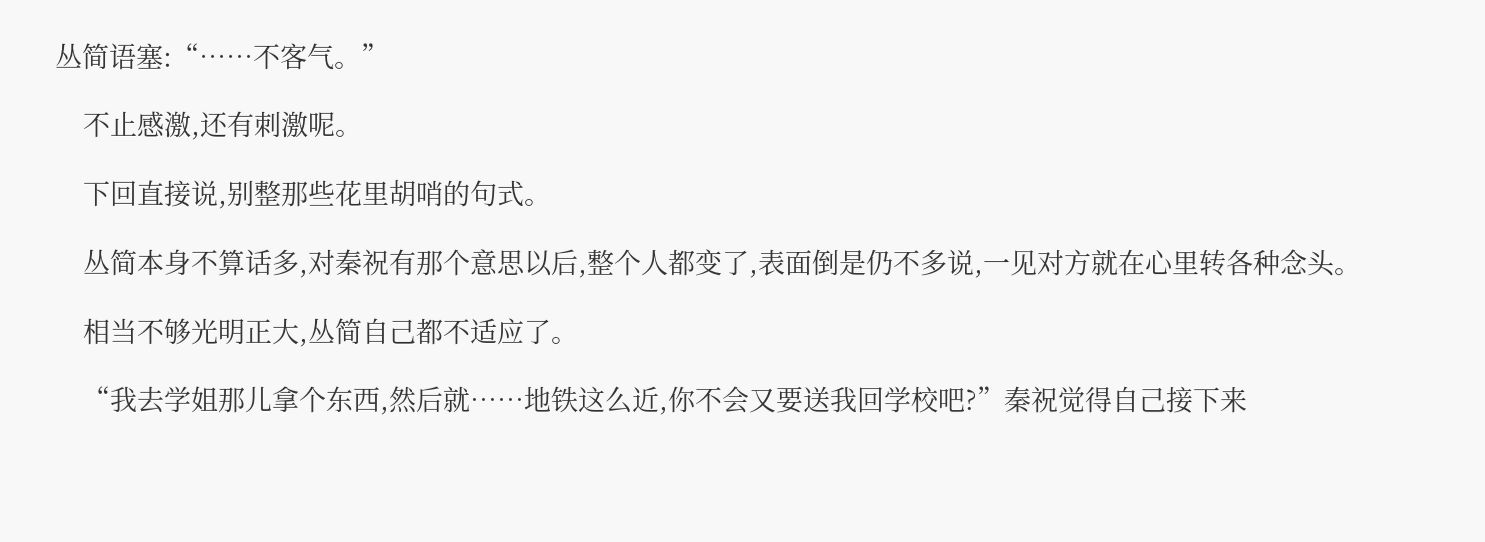丛简语塞:“……不客气。”

    不止感激,还有刺激呢。

    下回直接说,别整那些花里胡哨的句式。

    丛简本身不算话多,对秦祝有那个意思以后,整个人都变了,表面倒是仍不多说,一见对方就在心里转各种念头。

    相当不够光明正大,丛简自己都不适应了。

    “我去学姐那儿拿个东西,然后就……地铁这么近,你不会又要送我回学校吧?”秦祝觉得自己接下来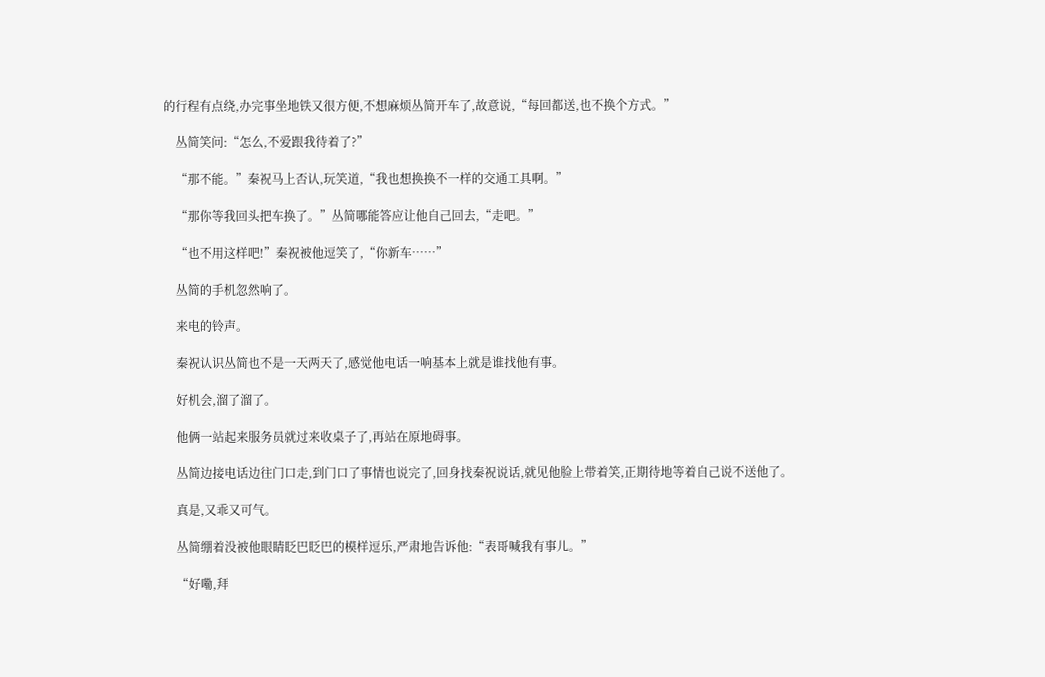的行程有点绕,办完事坐地铁又很方便,不想麻烦丛简开车了,故意说,“每回都送,也不换个方式。”

    丛简笑问:“怎么,不爱跟我待着了?”

    “那不能。”秦祝马上否认,玩笑道,“我也想换换不一样的交通工具啊。”

    “那你等我回头把车换了。”丛简哪能答应让他自己回去,“走吧。”

    “也不用这样吧!”秦祝被他逗笑了,“你新车……”

    丛简的手机忽然响了。

    来电的铃声。

    秦祝认识丛简也不是一天两天了,感觉他电话一响基本上就是谁找他有事。

    好机会,溜了溜了。

    他俩一站起来服务员就过来收桌子了,再站在原地碍事。

    丛简边接电话边往门口走,到门口了事情也说完了,回身找秦祝说话,就见他脸上带着笑,正期待地等着自己说不送他了。

    真是,又乖又可气。

    丛简绷着没被他眼睛眨巴眨巴的模样逗乐,严肃地告诉他:“表哥喊我有事儿。”

    “好嘞,拜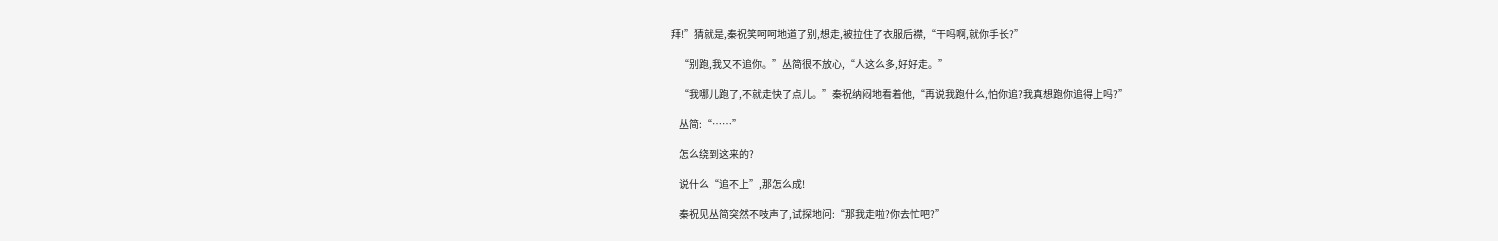拜!”猜就是,秦祝笑呵呵地道了别,想走,被拉住了衣服后襟,“干吗啊,就你手长?”

    “别跑,我又不追你。”丛简很不放心,“人这么多,好好走。”

    “我哪儿跑了,不就走快了点儿。”秦祝纳闷地看着他,“再说我跑什么,怕你追?我真想跑你追得上吗?”

    丛简:“……”

    怎么绕到这来的?

    说什么“追不上”,那怎么成!

    秦祝见丛简突然不吱声了,试探地问:“那我走啦?你去忙吧?”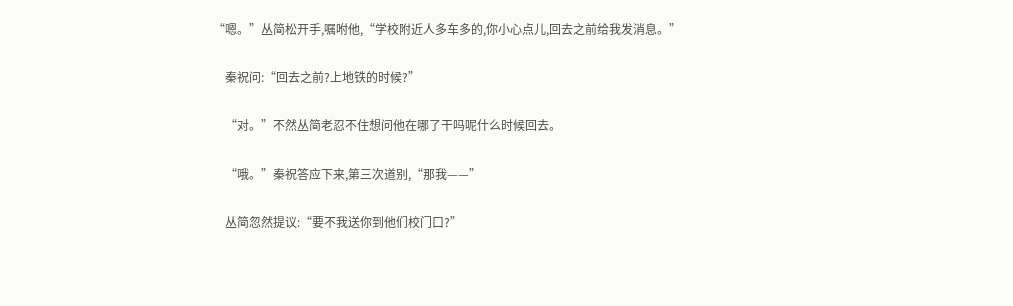“嗯。”丛简松开手,嘱咐他,“学校附近人多车多的,你小心点儿,回去之前给我发消息。”

    秦祝问:“回去之前?上地铁的时候?”

    “对。”不然丛简老忍不住想问他在哪了干吗呢什么时候回去。

    “哦。”秦祝答应下来,第三次道别,“那我——”

    丛简忽然提议:“要不我送你到他们校门口?”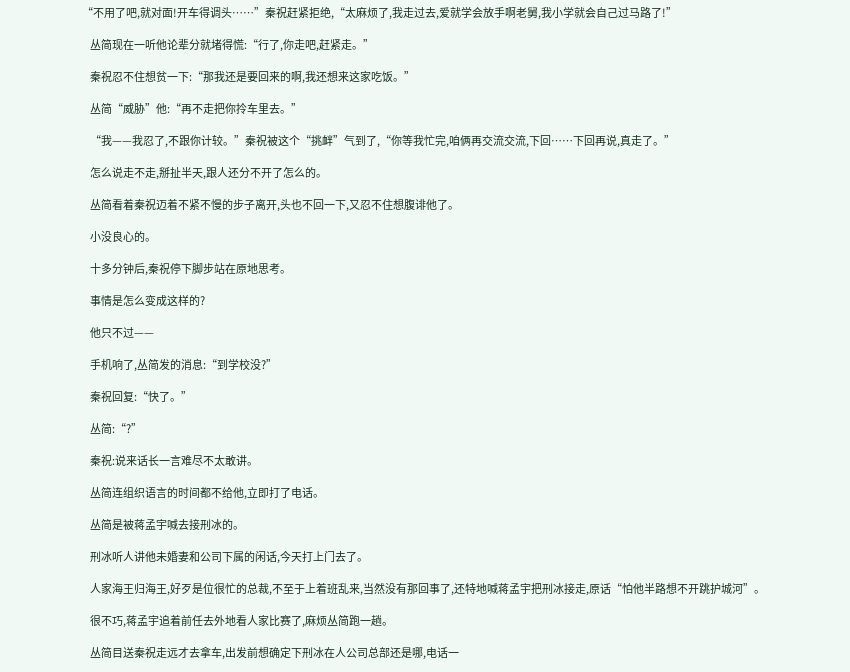“不用了吧,就对面!开车得调头……”秦祝赶紧拒绝,“太麻烦了,我走过去,爱就学会放手啊老舅,我小学就会自己过马路了!”

    丛简现在一听他论辈分就堵得慌:“行了,你走吧,赶紧走。”

    秦祝忍不住想贫一下:“那我还是要回来的啊,我还想来这家吃饭。”

    丛简“威胁”他:“再不走把你拎车里去。”

    “我——我忍了,不跟你计较。”秦祝被这个“挑衅”气到了,“你等我忙完,咱俩再交流交流,下回……下回再说,真走了。”

    怎么说走不走,掰扯半天,跟人还分不开了怎么的。

    丛简看着秦祝迈着不紧不慢的步子离开,头也不回一下,又忍不住想腹诽他了。

    小没良心的。

    十多分钟后,秦祝停下脚步站在原地思考。

    事情是怎么变成这样的?

    他只不过——

    手机响了,丛简发的消息:“到学校没?”

    秦祝回复:“快了。”

    丛简:“?”

    秦祝:说来话长一言难尽不太敢讲。

    丛简连组织语言的时间都不给他,立即打了电话。

    丛简是被蒋孟宇喊去接刑冰的。

    刑冰听人讲他未婚妻和公司下属的闲话,今天打上门去了。

    人家海王归海王,好歹是位很忙的总裁,不至于上着班乱来,当然没有那回事了,还特地喊蒋孟宇把刑冰接走,原话“怕他半路想不开跳护城河”。

    很不巧,蒋孟宇追着前任去外地看人家比赛了,麻烦丛简跑一趟。

    丛简目送秦祝走远才去拿车,出发前想确定下刑冰在人公司总部还是哪,电话一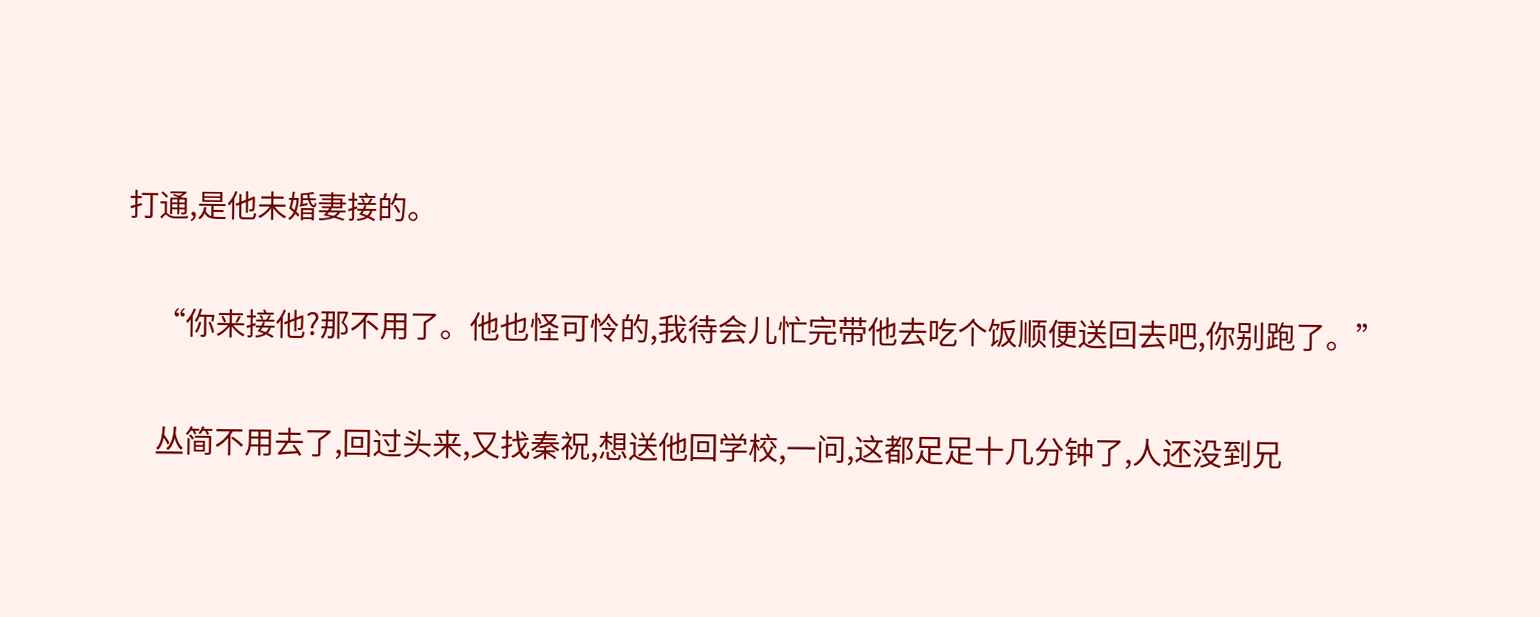打通,是他未婚妻接的。

    “你来接他?那不用了。他也怪可怜的,我待会儿忙完带他去吃个饭顺便送回去吧,你别跑了。”

    丛简不用去了,回过头来,又找秦祝,想送他回学校,一问,这都足足十几分钟了,人还没到兄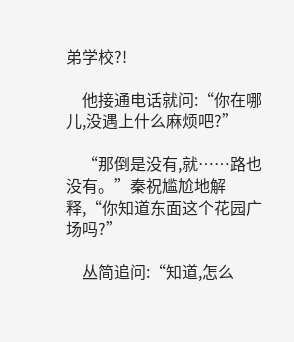弟学校?!

    他接通电话就问:“你在哪儿,没遇上什么麻烦吧?”

    “那倒是没有,就……路也没有。”秦祝尴尬地解释,“你知道东面这个花园广场吗?”

    丛简追问:“知道,怎么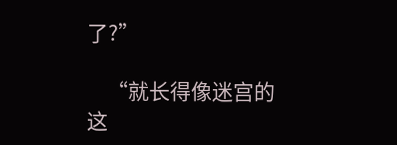了?”

    “就长得像迷宫的这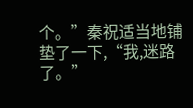个。”秦祝适当地铺垫了一下,“我,迷路了。”